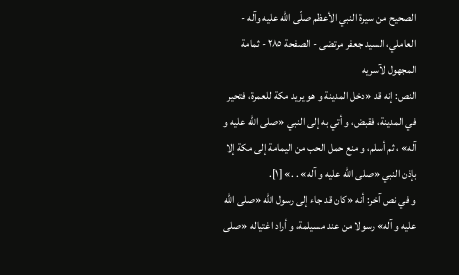الصحيح من سيرة النبي الأعظم صلّى الله عليه وآله - العاملي، السيد جعفر مرتضى - الصفحة ٢٨٥ - ثمامة المجهول لآسريه
النص: إنه قد «دخل المدينة و هو يريد مكة للعمرة، فتحير في المدينة، فقبض، و أتي به إلى النبي «صلى اللّه عليه و آله» ، ثم أسلم، و منع حمل الحب من اليمامة إلى مكة إلا بإذن النبي «صلى اللّه عليه و آله» . .» [١].
و في نص آخر: أنه «كان قد جاء إلى رسول اللّه «صلى اللّه عليه و آله» رسولا من عند مسيلمة، و أراد اغتياله «صلى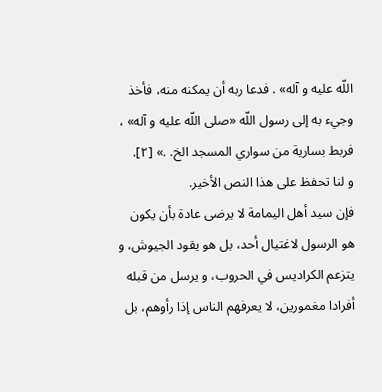اللّه عليه و آله» . فدعا ربه أن يمكنه منه، فأخذ وجيء به إلى رسول اللّه «صلى اللّه عليه و آله» ، فربط بسارية من سواري المسجد الخ. .» [٢].
و لنا تحفظ على هذا النص الأخير.
فإن سيد أهل اليمامة لا يرضى عادة بأن يكون هو الرسول لاغتيال أحد، بل هو يقود الجيوش، و يتزعم الكراديس في الحروب، و يرسل من قبله أفرادا مغمورين، لا يعرفهم الناس إذا رأوهم، بل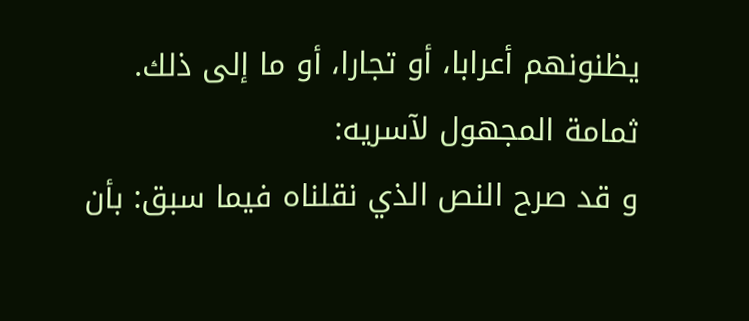يظنونهم أعرابا، أو تجارا، أو ما إلى ذلك.
ثمامة المجهول لآسريه:
و قد صرح النص الذي نقلناه فيما سبق: بأن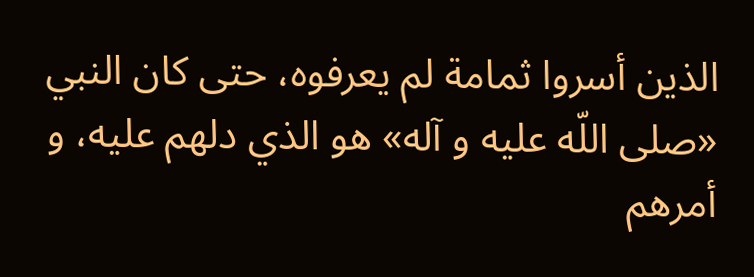الذين أسروا ثمامة لم يعرفوه، حتى كان النبي «صلى اللّه عليه و آله» هو الذي دلهم عليه، و أمرهم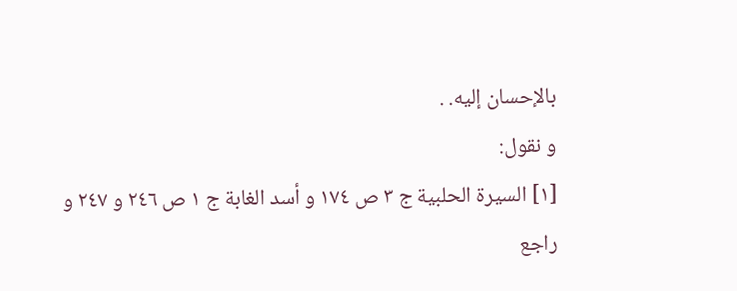بالإحسان إليه. .
و نقول:
[١] السيرة الحلبية ج ٣ ص ١٧٤ و أسد الغابة ج ١ ص ٢٤٦ و ٢٤٧ و راجع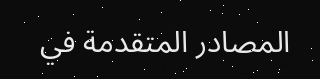المصادر المتقدمة في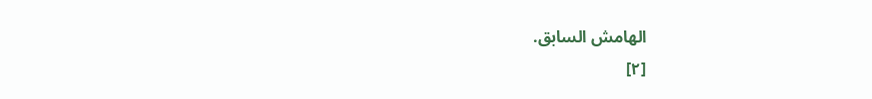الهامش السابق.
[٢]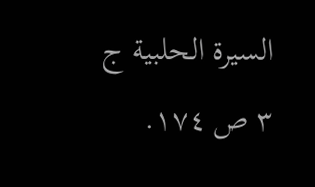السيرة الحلبية ج ٣ ص ١٧٤.